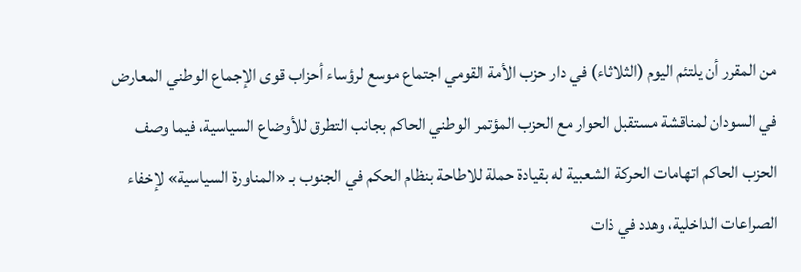من المقرر أن يلتئم اليوم (الثلاثاء) في دار حزب الأمة القومي اجتماع موسع لرؤساء أحزاب قوى الإجماع الوطني المعارض في السودان لمناقشة مستقبل الحوار مع الحزب المؤتمر الوطني الحاكم بجانب التطرق للأوضاع السياسية، فيما وصف الحزب الحاكم اتهامات الحركة الشعبية له بقيادة حملة للاطاحة بنظام الحكم في الجنوب بـ «المناورة السياسية» لإخفاء الصراعات الداخلية، وهدد في ذات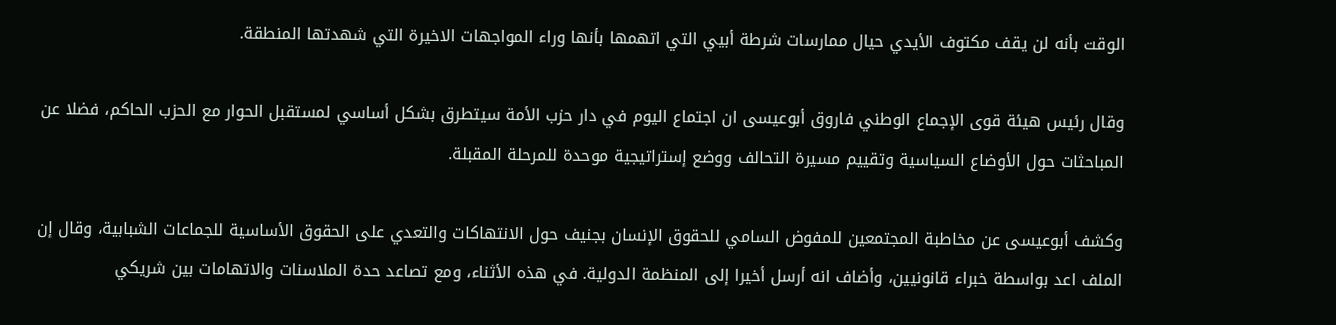الوقت بأنه لن يقف مكتوف الأيدي حيال ممارسات شرطة أبيي التي اتهمها بأنها وراء المواجهات الاخيرة التي شهدتها المنطقة.

وقال رئيس هيئة قوى الإجماع الوطني فاروق أبوعيسى ان اجتماع اليوم في دار حزب الأمة سيتطرق بشكل أساسي لمستقبل الحوار مع الحزب الحاكم، فضلا عن المباحثات حول الأوضاع السياسية وتقييم مسيرة التحالف ووضع إستراتيجية موحدة للمرحلة المقبلة.

وكشف أبوعيسى عن مخاطبة المجتمعين للمفوض السامي للحقوق الإنسان بجنيف حول الانتهاكات والتعدي على الحقوق الأساسية للجماعات الشبابية، وقال إن الملف اعد بواسطة خبراء قانونيين، وأضاف انه أرسل أخيرا إلى المنظمة الدولية. في هذه الأثناء، ومع تصاعد حدة الملاسنات والاتهامات بين شريكي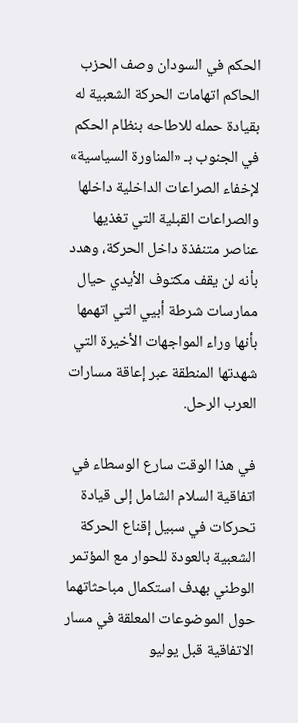الحكم في السودان وصف الحزب الحاكم اتهامات الحركة الشعبية له بقيادة حمله للاطاحه بنظام الحكم في الجنوب بـ «المناورة السياسية» لإخفاء الصراعات الداخلية داخلها والصراعات القبلية التي تغذيها عناصر متنفذة داخل الحركة، وهدد بأنه لن يقف مكتوف الأيدي حيال ممارسات شرطة أبيي التي اتهمها بأنها وراء المواجهات الأخيرة التي شهدتها المنطقة عبر إعاقة مسارات العرب الرحل.

في هذا الوقت سارع الوسطاء في اتفاقية السلام الشامل إلى قيادة تحركات في سبيل إقناع الحركة الشعبية بالعودة للحوار مع المؤتمر الوطني بهدف استكمال مباحثاتهما حول الموضوعات المعلقة في مسار الاتفاقية قبل يوليو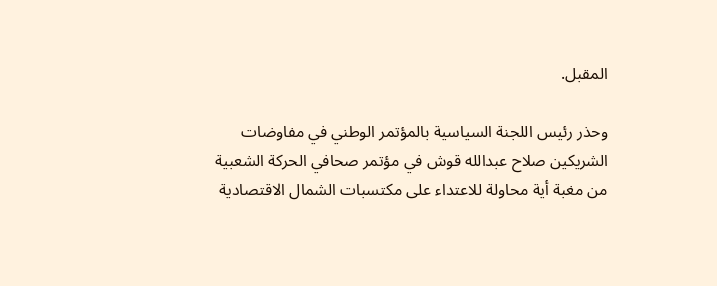المقبل.

وحذر رئيس اللجنة السياسية بالمؤتمر الوطني في مفاوضات الشريكين صلاح عبدالله قوش في مؤتمر صحافي الحركة الشعبية من مغبة أية محاولة للاعتداء على مكتسبات الشمال الاقتصادية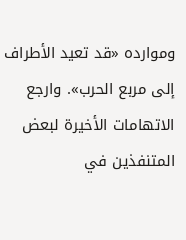وموارده «قد تعيد الأطراف إلى مربع الحرب». وارجع الاتهامات الأخيرة لبعض المتنفذين في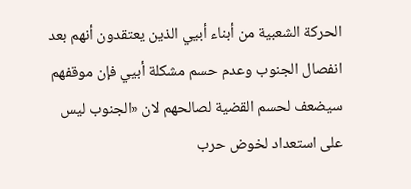الحركة الشعبية من أبناء أبيي الذين يعتقدون أنهم بعد انفصال الجنوب وعدم حسم مشكلة أبيي فإن موقفهم سيضعف لحسم القضية لصالحهم لان «الجنوب ليس على استعداد لخوض حرب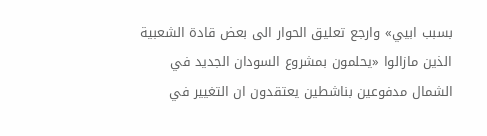بسبب ابيي» وارجع تعليق الحوار الى بعض قادة الشعبية الذين مازالوا «يحلمون بمشروع السودان الجديد في الشمال مدفوعين بناشطين يعتقدون ان التغيير في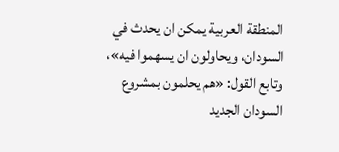المنطقة العربية يمكن ان يحدث في السودان، ويحاولون ان يسهموا فيه»، وتابع القول: «هم يحلمون بمشروع السودان الجديد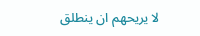لا يريحهم ان ينطلق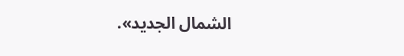الشمال الجديد».